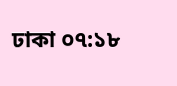ঢাকা ০৭:১৮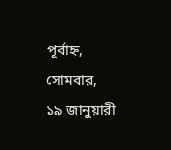পূর্বাহ্ন, সোমবার, ১৯ জানুয়ারী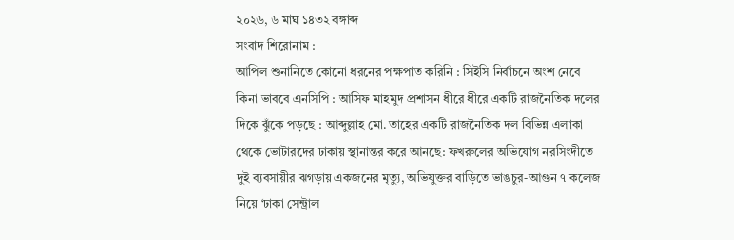২০২৬, ৬ মাঘ ১৪৩২ বঙ্গাব্দ
সংবাদ শিরোনাম :
আপিল শুনানিতে কোনো ধরনের পক্ষপাত করিনি : সিইসি নির্বাচনে অংশ নেবে কিনা ভাববে এনসিপি : আসিফ মাহমুদ প্রশাসন ধীরে ধীরে একটি রাজনৈতিক দলের দিকে ঝুঁকে পড়ছে : আব্দুল্লাহ মো. তাহের একটি রাজনৈতিক দল বিভিন্ন এলাকা থেকে ভোটারদের ঢাকায় স্থানান্তর করে আনছে: ফখরুলের অভিযোগ নরসিংদীতে দুই ব্যবসায়ীর ঝগড়ায় একজনের মৃত্যু, অভিযুক্তর বাড়িতে ভাঙচুর-আগুন ৭ কলেজ নিয়ে ‘ঢাকা সেন্ট্রাল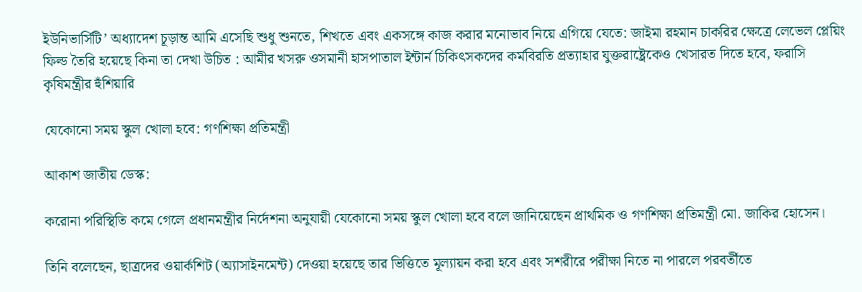ইউনিভার্সিটি’ অধ্যাদেশ চূড়ান্ত আমি এসেছি শুধু শুনতে, শিখতে এবং একসঙ্গে কাজ করার মনোভাব নিয়ে এগিয়ে যেতে: জাইমা রহমান চাকরির ক্ষেত্রে লেভেল প্লেয়িং ফিল্ড তৈরি হয়েছে কিনা তা দেখা উচিত : আমীর খসরু ওসমানী হাসপাতাল ইন্টার্ন চিকিৎসকদের কর্মবিরতি প্রত্যাহার যুক্তরাষ্ট্রেকেও খেসারত দিতে হবে, ফরাসি কৃষিমন্ত্রীর হুঁশিয়ারি

যেকোনো সময় স্কুল খোলা হবে: গণশিক্ষা প্রতিমন্ত্রী

আকাশ জাতীয় ডেস্ক:

করোনা পরিস্থিতি কমে গেলে প্রধানমন্ত্রীর নির্দেশনা অনুযায়ী যেকোনো সময় স্কুল খোলা হবে বলে জানিয়েছেন প্রাথমিক ও গণশিক্ষা প্রতিমন্ত্রী মো. জাকির হোসেন।

তিনি বলেছেন, ছাত্রদের ওয়ার্কশিট (অ্যাসাইনমেন্ট) দেওয়া হয়েছে তার ভিত্তিতে মূল্যায়ন করা হবে এবং সশরীরে পরীক্ষা নিতে না পারলে পরবর্তীতে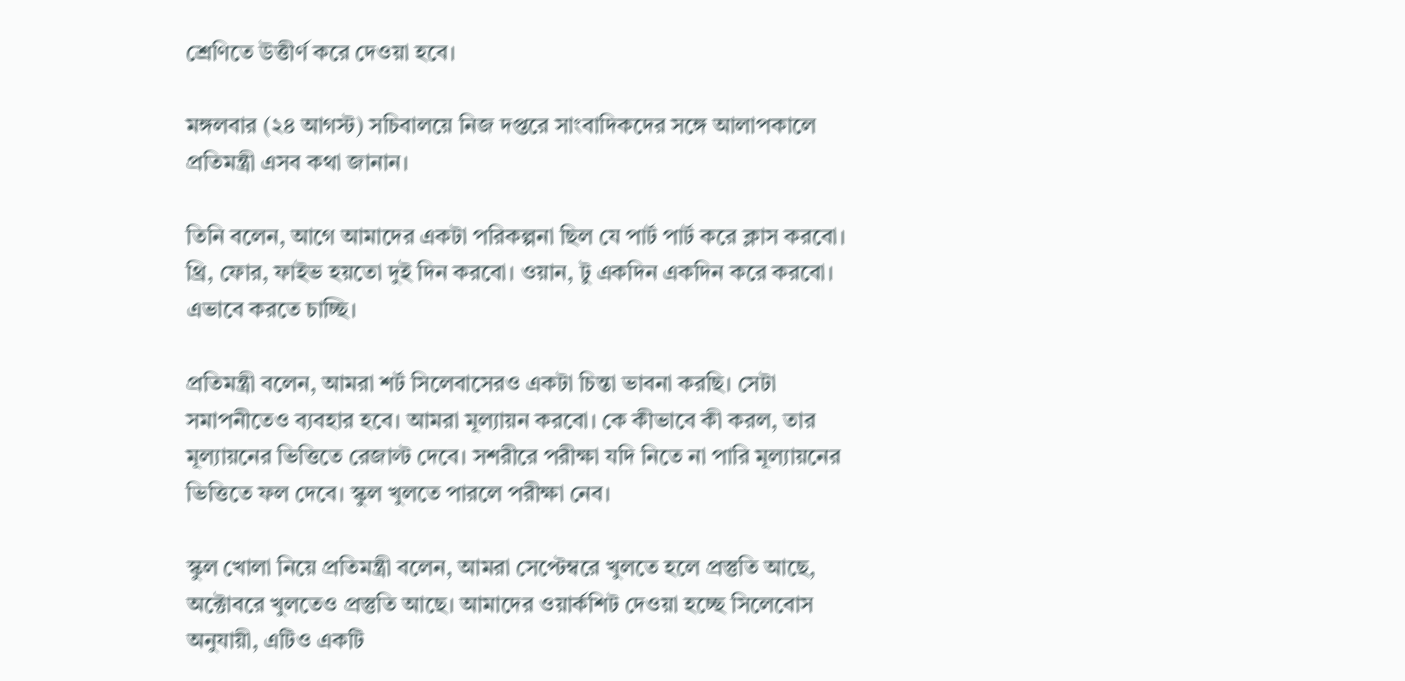শ্রেণিতে উত্তীর্ণ করে দেওয়া হবে।

মঙ্গলবার (২৪ আগস্ট) সচিবালয়ে নিজ দপ্তরে সাংবাদিকদের সঙ্গে আলাপকালে প্রতিমন্ত্রী এসব কথা জানান।

তিনি বলেন, আগে আমাদের একটা পরিকল্পনা ছিল যে পার্ট পার্ট করে ক্লাস করবো। থ্রি, ফোর, ফাইভ হয়তো দুই দিন করবো। ওয়ান, টু একদিন একদিন করে করবো। এভাবে করতে চাচ্ছি।

প্রতিমন্ত্রী বলেন, আমরা শর্ট সিলেবাসেরও একটা চিন্তা ভাবনা করছি। সেটা সমাপনীতেও ব্যবহার হবে। আমরা মূল্যায়ন করবো। কে কীভাবে কী করল, তার মূল্যায়নের ভিত্তিতে রেজাল্ট দেবে। সশরীরে পরীক্ষা যদি নিতে না পারি মূল্যায়নের ভিত্তিতে ফল দেবে। স্কুল খুলতে পারলে পরীক্ষা নেব।

স্কুল খোলা নিয়ে প্রতিমন্ত্রী বলেন, আমরা সেপ্টেম্বরে খুলতে হলে প্রস্তুতি আছে, অক্টোবরে খুলতেও প্রস্তুতি আছে। আমাদের ওয়ার্কশিট দেওয়া হচ্ছে সিলেবোস অনুযায়ী, এটিও একটি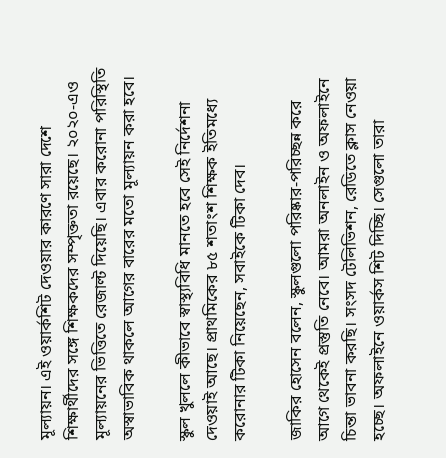মূল্যায়ন। এই ওয়ার্কশিট দেওয়ার কারণে সারা দেশে শিক্ষার্থীদের সঙ্গে শিক্ষকদের সম্পৃক্ততা রয়েছে। ২০২০-এও মূল্যায়নের ভিত্তিতে রেজাল্ট দিয়েছি। এবার করোনা পরিস্থিতি অস্বাভাবিক থাকলে আগের বারের মতো মূল্যায়ন করা হবে।

স্কুল খুললে কীভাবে স্বাস্থ্যবিধি মানতে হবে সেই নির্দেশনা দেওয়াই আছে। প্রাথমিকের ৮৫ শতাংশ শিক্ষক ইতিমধ্যে করোনার টিকা নিয়েছেন, সবাইকে টিকা দেব।

জাকির হোসেন বলেন, স্কুলগুলো পরিষ্কার-পরিচ্ছন্ন করে আগে থেকেই প্রস্তুতি নেবে। আমরা অনলাইন ও অফলাইনে চিন্তা ভাবনা করছি। সংসদ টেলিভিশন, রেডিতে ক্লাস নেওয়া হচ্ছে। অফলাইনে ওয়ার্কস শিট দিচ্ছি। সেগুলো তারা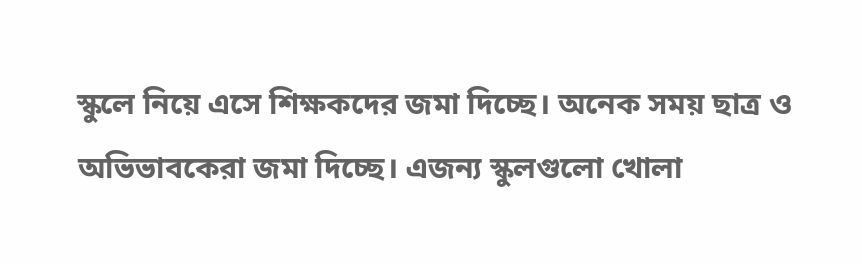স্কুলে নিয়ে এসে শিক্ষকদের জমা দিচ্ছে। অনেক সময় ছাত্র ও অভিভাবকেরা জমা দিচ্ছে। এজন্য স্কুলগুলো খোলা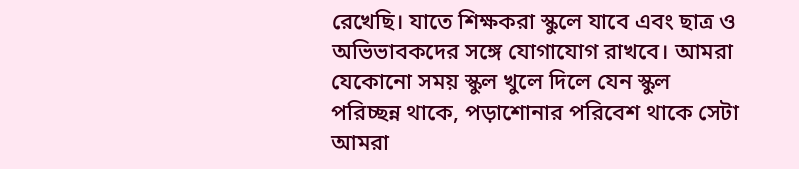রেখেছি। যাতে শিক্ষকরা স্কুলে যাবে এবং ছাত্র ও অভিভাবকদের সঙ্গে যোগাযোগ রাখবে। আমরা যেকোনো সময় স্কুল খুলে দিলে যেন স্কুল পরিচ্ছন্ন থাকে, পড়াশোনার পরিবেশ থাকে সেটা আমরা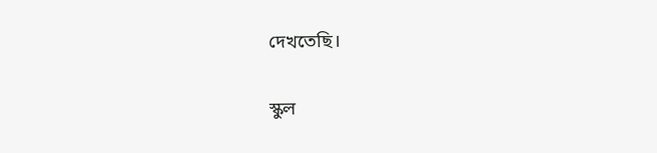দেখতেছি।

স্কুল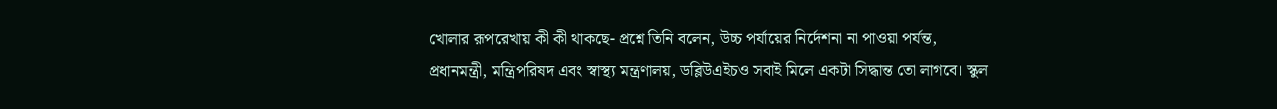খোলার রূপরেখায় কী কী থাকছে- প্রশ্নে তিনি বলেন, উচ্চ পর্যায়ের নির্দেশনা না পাওয়া পর্যন্ত, প্রধানমন্ত্রী, মন্ত্রিপরিষদ এবং স্বাস্থ্য মন্ত্রণালয়, ডব্লিউএইচও সবাই মিলে একটা সিদ্ধান্ত তো লাগবে। স্কুল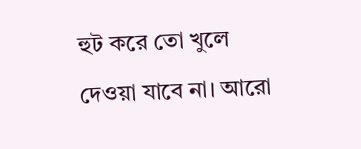হুট করে তো খুলে দেওয়া যাবে না। আরো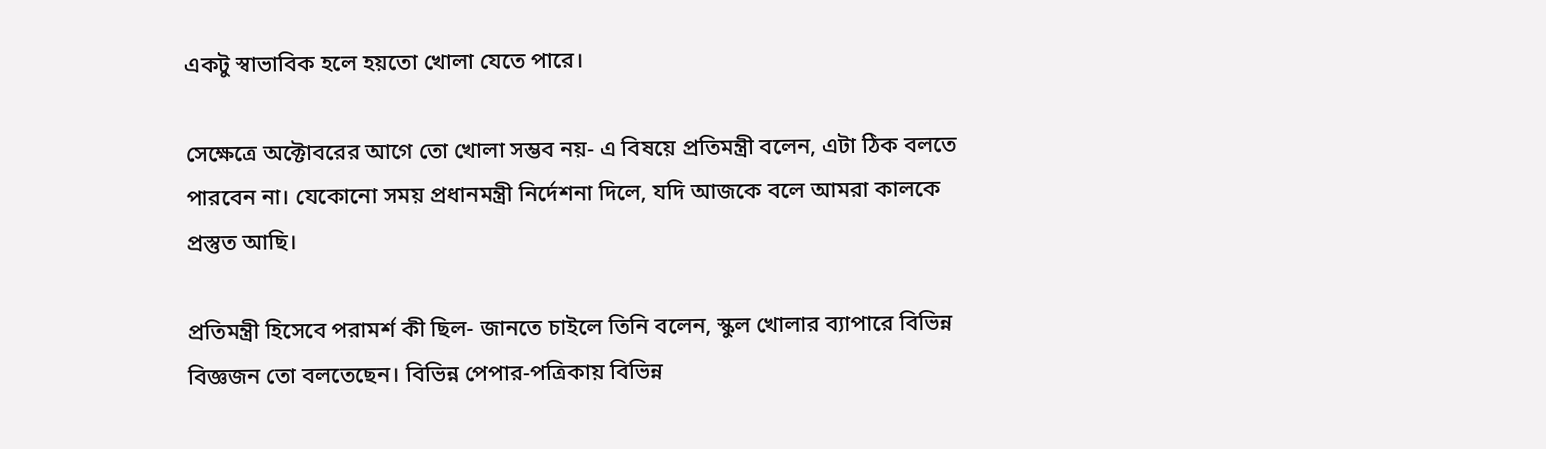একটু স্বাভাবিক হলে হয়তো খোলা যেতে পারে।

সেক্ষেত্রে অক্টোবরের আগে তো খোলা সম্ভব নয়- এ বিষয়ে প্রতিমন্ত্রী বলেন, এটা ঠিক বলতে পারবেন না। যেকোনো সময় প্রধানমন্ত্রী নির্দেশনা দিলে, যদি আজকে বলে আমরা কালকে প্রস্তুত আছি।

প্রতিমন্ত্রী হিসেবে পরামর্শ কী ছিল- জানতে চাইলে তিনি বলেন, স্কুল খোলার ব্যাপারে বিভিন্ন বিজ্ঞজন তো বলতেছেন। বিভিন্ন পেপার-পত্রিকায় বিভিন্ন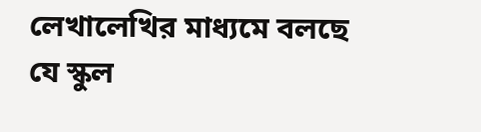লেখালেখির মাধ্যমে বলছে যে স্কুল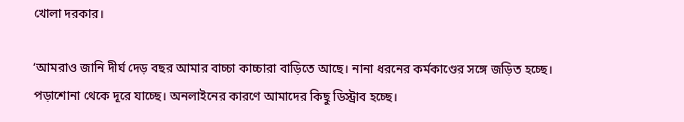খোলা দরকার।

‘আমরাও জানি দীর্ঘ দেড় বছর আমার বাচ্চা কাচ্চারা বাড়িতে আছে। নানা ধরনের কর্মকাণ্ডের সঙ্গে জড়িত হচ্ছে। পড়াশোনা থেকে দূরে যাচ্ছে। অনলাইনের কারণে আমাদের কিছু ডিস্ট্রাব হচ্ছে।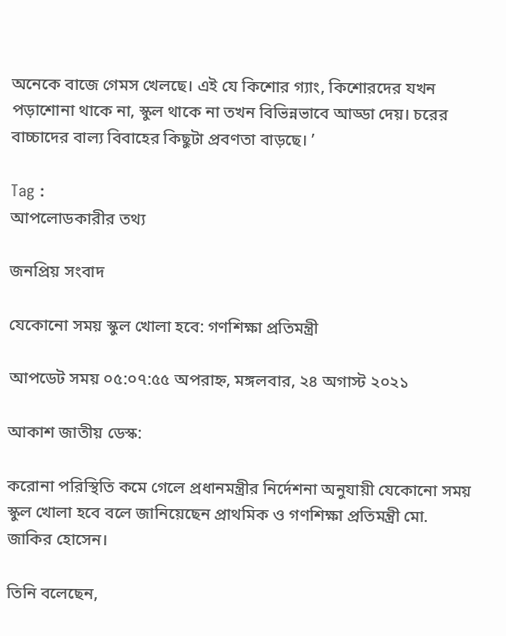অনেকে বাজে গেমস খেলছে। এই যে কিশোর গ্যাং, কিশোরদের যখন পড়াশোনা থাকে না, স্কুল থাকে না তখন বিভিন্নভাবে আড্ডা দেয়। চরের বাচ্চাদের বাল্য বিবাহের কিছুটা প্রবণতা বাড়ছে। ’

Tag :
আপলোডকারীর তথ্য

জনপ্রিয় সংবাদ

যেকোনো সময় স্কুল খোলা হবে: গণশিক্ষা প্রতিমন্ত্রী

আপডেট সময় ০৫:০৭:৫৫ অপরাহ্ন, মঙ্গলবার, ২৪ অগাস্ট ২০২১

আকাশ জাতীয় ডেস্ক:

করোনা পরিস্থিতি কমে গেলে প্রধানমন্ত্রীর নির্দেশনা অনুযায়ী যেকোনো সময় স্কুল খোলা হবে বলে জানিয়েছেন প্রাথমিক ও গণশিক্ষা প্রতিমন্ত্রী মো. জাকির হোসেন।

তিনি বলেছেন,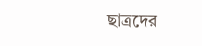ছাত্রদের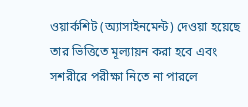ওয়ার্কশিট (অ্যাসাইনমেন্ট) দেওয়া হয়েছে তার ভিত্তিতে মূল্যায়ন করা হবে এবং সশরীরে পরীক্ষা নিতে না পারলে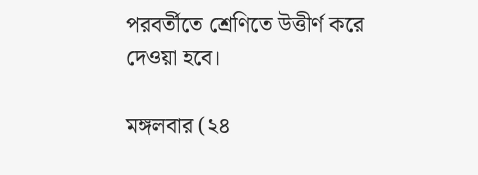পরবর্তীতে শ্রেণিতে উত্তীর্ণ করে দেওয়া হবে।

মঙ্গলবার (২৪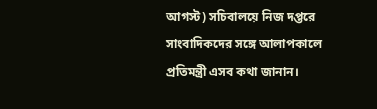আগস্ট) সচিবালয়ে নিজ দপ্তরে সাংবাদিকদের সঙ্গে আলাপকালে প্রতিমন্ত্রী এসব কথা জানান।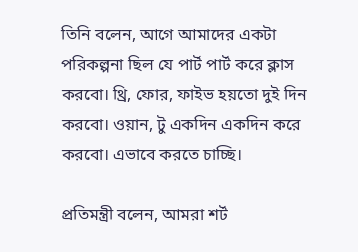তিনি বলেন, আগে আমাদের একটা পরিকল্পনা ছিল যে পার্ট পার্ট করে ক্লাস করবো। থ্রি, ফোর, ফাইভ হয়তো দুই দিন করবো। ওয়ান, টু একদিন একদিন করে করবো। এভাবে করতে চাচ্ছি।

প্রতিমন্ত্রী বলেন, আমরা শর্ট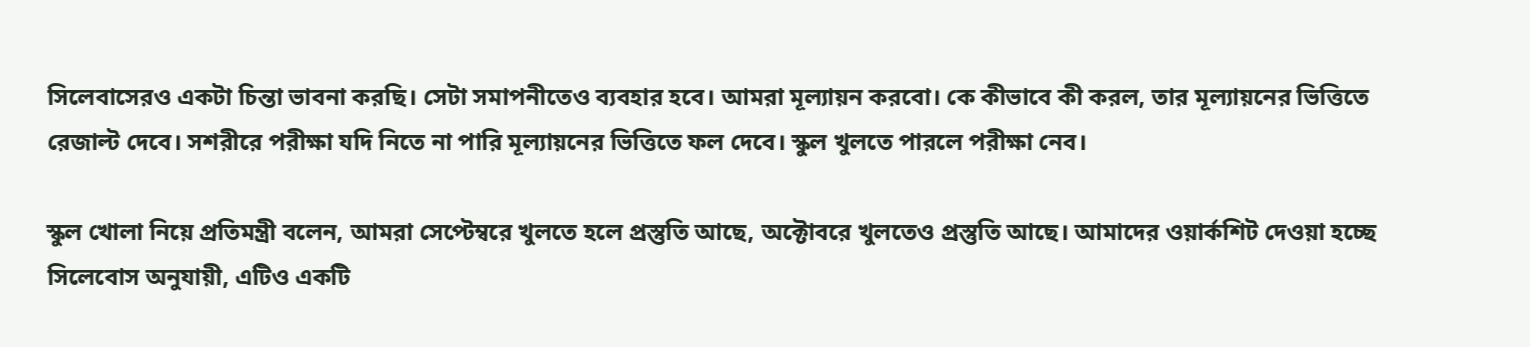সিলেবাসেরও একটা চিন্তা ভাবনা করছি। সেটা সমাপনীতেও ব্যবহার হবে। আমরা মূল্যায়ন করবো। কে কীভাবে কী করল, তার মূল্যায়নের ভিত্তিতে রেজাল্ট দেবে। সশরীরে পরীক্ষা যদি নিতে না পারি মূল্যায়নের ভিত্তিতে ফল দেবে। স্কুল খুলতে পারলে পরীক্ষা নেব।

স্কুল খোলা নিয়ে প্রতিমন্ত্রী বলেন, আমরা সেপ্টেম্বরে খুলতে হলে প্রস্তুতি আছে, অক্টোবরে খুলতেও প্রস্তুতি আছে। আমাদের ওয়ার্কশিট দেওয়া হচ্ছে সিলেবোস অনুযায়ী, এটিও একটি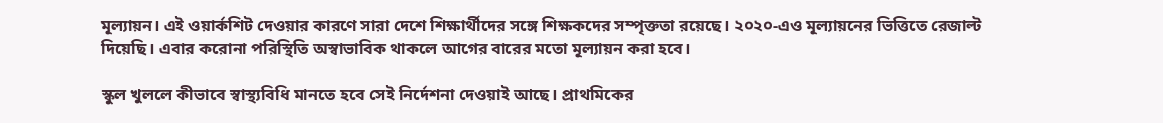মূল্যায়ন। এই ওয়ার্কশিট দেওয়ার কারণে সারা দেশে শিক্ষার্থীদের সঙ্গে শিক্ষকদের সম্পৃক্ততা রয়েছে। ২০২০-এও মূল্যায়নের ভিত্তিতে রেজাল্ট দিয়েছি। এবার করোনা পরিস্থিতি অস্বাভাবিক থাকলে আগের বারের মতো মূল্যায়ন করা হবে।

স্কুল খুললে কীভাবে স্বাস্থ্যবিধি মানতে হবে সেই নির্দেশনা দেওয়াই আছে। প্রাথমিকের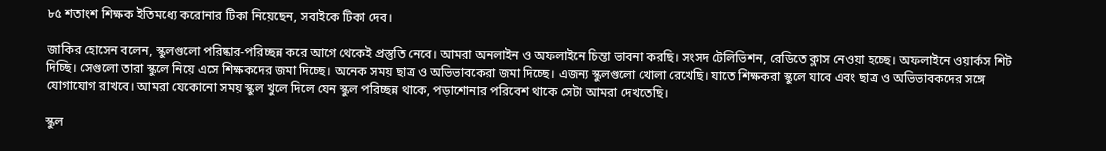৮৫ শতাংশ শিক্ষক ইতিমধ্যে করোনার টিকা নিয়েছেন, সবাইকে টিকা দেব।

জাকির হোসেন বলেন, স্কুলগুলো পরিষ্কার-পরিচ্ছন্ন করে আগে থেকেই প্রস্তুতি নেবে। আমরা অনলাইন ও অফলাইনে চিন্তা ভাবনা করছি। সংসদ টেলিভিশন, রেডিতে ক্লাস নেওয়া হচ্ছে। অফলাইনে ওয়ার্কস শিট দিচ্ছি। সেগুলো তারা স্কুলে নিয়ে এসে শিক্ষকদের জমা দিচ্ছে। অনেক সময় ছাত্র ও অভিভাবকেরা জমা দিচ্ছে। এজন্য স্কুলগুলো খোলা রেখেছি। যাতে শিক্ষকরা স্কুলে যাবে এবং ছাত্র ও অভিভাবকদের সঙ্গে যোগাযোগ রাখবে। আমরা যেকোনো সময় স্কুল খুলে দিলে যেন স্কুল পরিচ্ছন্ন থাকে, পড়াশোনার পরিবেশ থাকে সেটা আমরা দেখতেছি।

স্কুল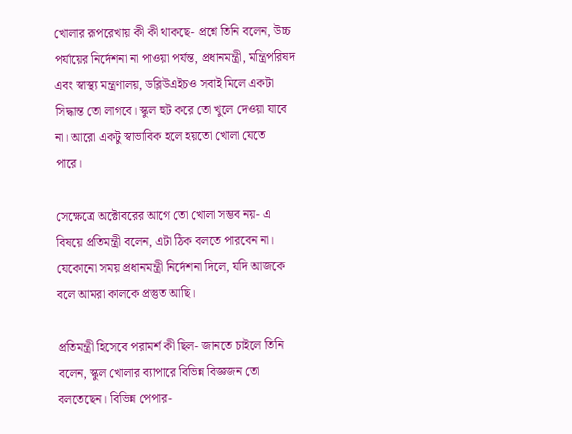খোলার রূপরেখায় কী কী থাকছে- প্রশ্নে তিনি বলেন, উচ্চ পর্যায়ের নির্দেশনা না পাওয়া পর্যন্ত, প্রধানমন্ত্রী, মন্ত্রিপরিষদ এবং স্বাস্থ্য মন্ত্রণালয়, ডব্লিউএইচও সবাই মিলে একটা সিদ্ধান্ত তো লাগবে। স্কুল হুট করে তো খুলে দেওয়া যাবে না। আরো একটু স্বাভাবিক হলে হয়তো খোলা যেতে পারে।

সেক্ষেত্রে অক্টোবরের আগে তো খোলা সম্ভব নয়- এ বিষয়ে প্রতিমন্ত্রী বলেন, এটা ঠিক বলতে পারবেন না। যেকোনো সময় প্রধানমন্ত্রী নির্দেশনা দিলে, যদি আজকে বলে আমরা কালকে প্রস্তুত আছি।

প্রতিমন্ত্রী হিসেবে পরামর্শ কী ছিল- জানতে চাইলে তিনি বলেন, স্কুল খোলার ব্যাপারে বিভিন্ন বিজ্ঞজন তো বলতেছেন। বিভিন্ন পেপার-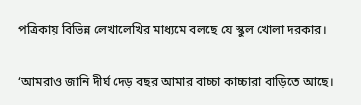পত্রিকায় বিভিন্ন লেখালেখির মাধ্যমে বলছে যে স্কুল খোলা দরকার।

‘আমরাও জানি দীর্ঘ দেড় বছর আমার বাচ্চা কাচ্চারা বাড়িতে আছে।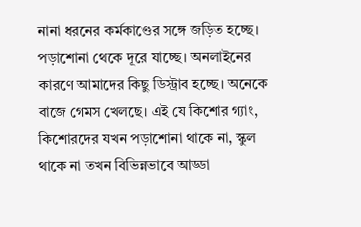নানা ধরনের কর্মকাণ্ডের সঙ্গে জড়িত হচ্ছে। পড়াশোনা থেকে দূরে যাচ্ছে। অনলাইনের কারণে আমাদের কিছু ডিস্ট্রাব হচ্ছে। অনেকে বাজে গেমস খেলছে। এই যে কিশোর গ্যাং, কিশোরদের যখন পড়াশোনা থাকে না, স্কুল থাকে না তখন বিভিন্নভাবে আড্ডা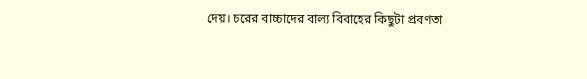দেয়। চরের বাচ্চাদের বাল্য বিবাহের কিছুটা প্রবণতা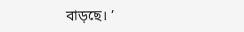বাড়ছে। ’